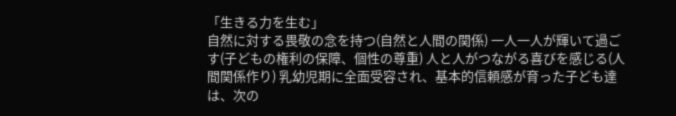「生きる力を生む」
自然に対する畏敬の念を持つ(自然と人間の関係) 一人一人が輝いて過ごす(子どもの権利の保障、個性の尊重) 人と人がつながる喜びを感じる(人間関係作り) 乳幼児期に全面受容され、基本的信頼感が育った子ども達は、次の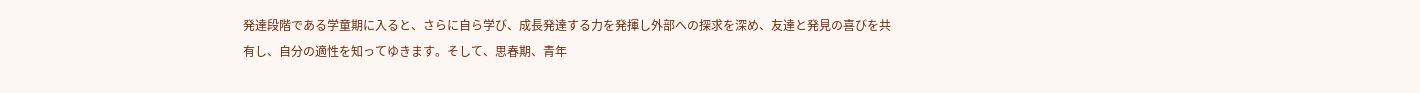発達段階である学童期に入ると、さらに自ら学び、成長発達する力を発揮し外部への探求を深め、友達と発見の喜びを共有し、自分の適性を知ってゆきます。そして、思春期、青年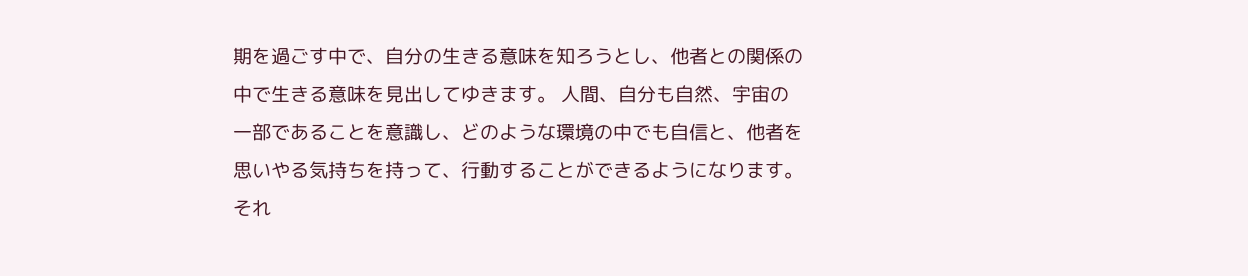期を過ごす中で、自分の生きる意味を知ろうとし、他者との関係の中で生きる意味を見出してゆきます。 人間、自分も自然、宇宙の一部であることを意識し、どのような環境の中でも自信と、他者を思いやる気持ちを持って、行動することができるようになります。それ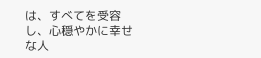は、すべてを受容し、心穏やかに幸せな人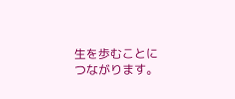生を歩むことにつながります。